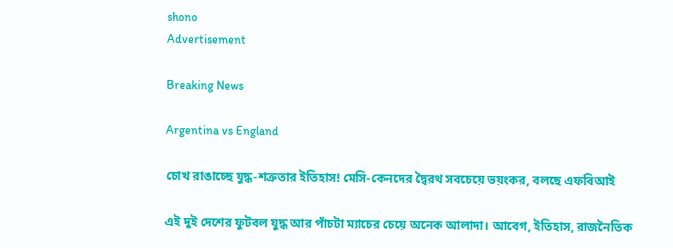shono
Advertisement

Breaking News

Argentina vs England

চোখ রাঙাচ্ছে যুদ্ধ-শত্রুতার ইতিহাস! মেসি-কেনদের দ্বৈরথ সবচেয়ে ভয়ংকর, বলছে এফবিআই

এই দুই দেশের ফুটবল যুদ্ধ আর পাঁচটা ম্যাচের চেয়ে অনেক আলাদা। আবেগ, ইতিহাস, রাজনৈতিক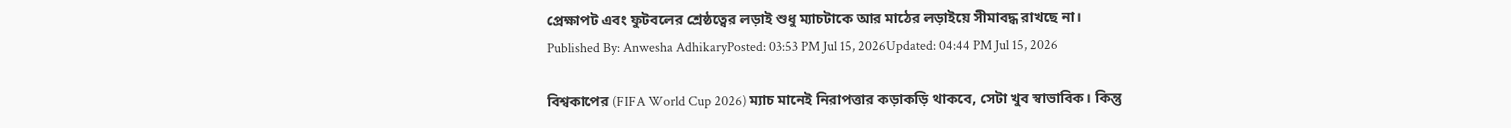প্রেক্ষাপট এবং ফুটবলের শ্রেষ্ঠত্বের লড়াই শুধু ম্যাচটাকে আর মাঠের লড়াইয়ে সীমাবদ্ধ রাখছে না।
Published By: Anwesha AdhikaryPosted: 03:53 PM Jul 15, 2026Updated: 04:44 PM Jul 15, 2026

বিশ্বকাপের (FIFA World Cup 2026) ম্যাচ মানেই নিরাপত্তার কড়াকড়ি থাকবে, সেটা খুব স্বাভাবিক। কিন্তু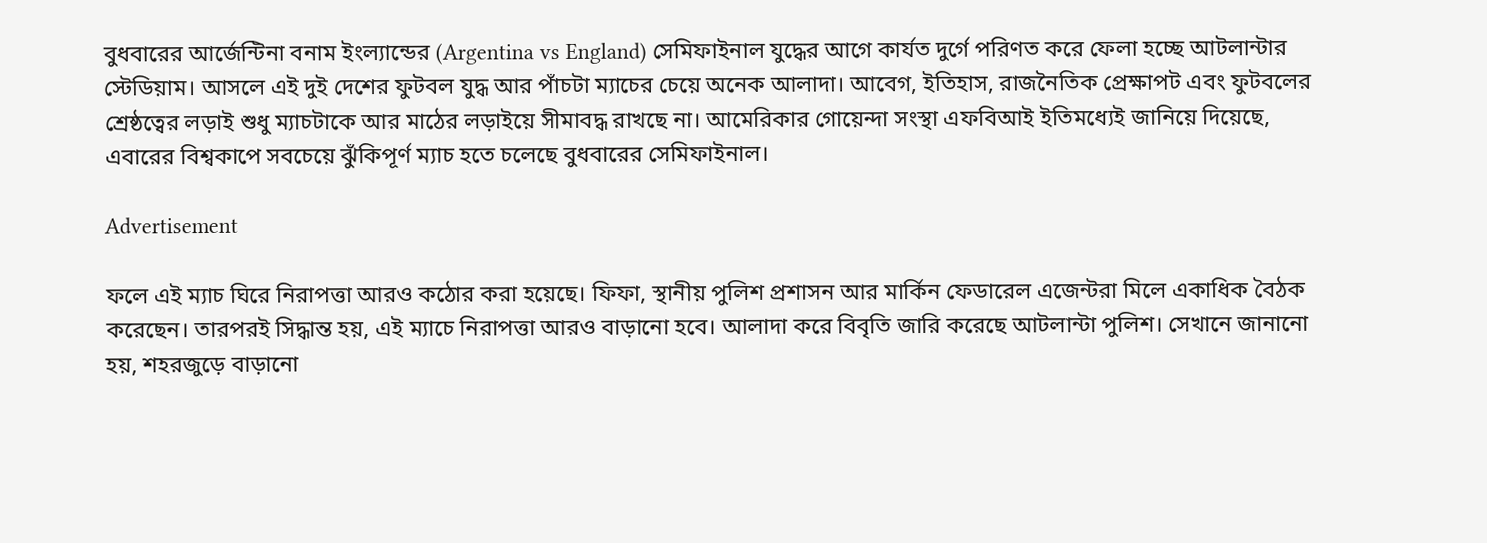বুধবারের আর্জেন্টিনা বনাম ইংল্যান্ডের (Argentina vs England) সেমিফাইনাল যুদ্ধের আগে কার্যত দুর্গে পরিণত করে ফেলা হচ্ছে আটলান্টার স্টেডিয়াম। আসলে এই দুই দেশের ফুটবল যুদ্ধ আর পাঁচটা ম্যাচের চেয়ে অনেক আলাদা। আবেগ, ইতিহাস, রাজনৈতিক প্রেক্ষাপট এবং ফুটবলের শ্রেষ্ঠত্বের লড়াই শুধু ম্যাচটাকে আর মাঠের লড়াইয়ে সীমাবদ্ধ রাখছে না। আমেরিকার গোয়েন্দা সংস্থা এফবিআই ইতিমধ্যেই জানিয়ে দিয়েছে, এবারের বিশ্বকাপে সবচেয়ে ঝুঁকিপূর্ণ ম্যাচ হতে চলেছে বুধবারের সেমিফাইনাল।

Advertisement

ফলে এই ম্যাচ ঘিরে নিরাপত্তা আরও কঠোর করা হয়েছে। ফিফা, স্থানীয় পুলিশ প্রশাসন আর মার্কিন ফেডারেল এজেন্টরা মিলে একাধিক বৈঠক করেছেন। তারপরই সিদ্ধান্ত হয়, এই ম্যাচে নিরাপত্তা আরও বাড়ানো হবে। আলাদা করে বিবৃতি জারি করেছে আটলান্টা পুলিশ। সেখানে জানানো হয়, শহরজুড়ে বাড়ানো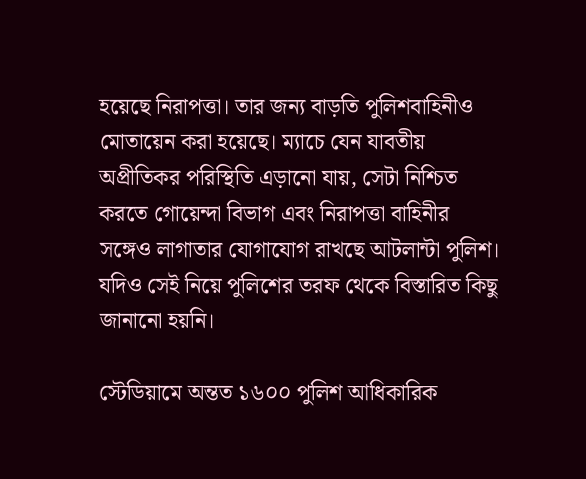হয়েছে নিরাপত্তা। তার জন্য বাড়তি পুলিশবাহিনীও মোতায়েন করা হয়েছে। ম্যাচে যেন যাবতীয় অপ্রীতিকর পরিস্থিতি এড়ানো যায়, সেটা নিশ্চিত করতে গোয়েন্দা বিভাগ এবং নিরাপত্তা বাহিনীর সঙ্গেও লাগাতার যোগাযোগ রাখছে আটলান্টা পুলিশ। যদিও সেই নিয়ে পুলিশের তরফ থেকে বিস্তারিত কিছু জানানো হয়নি।

স্টেডিয়ামে অন্তত ১৬০০ পুলিশ আধিকারিক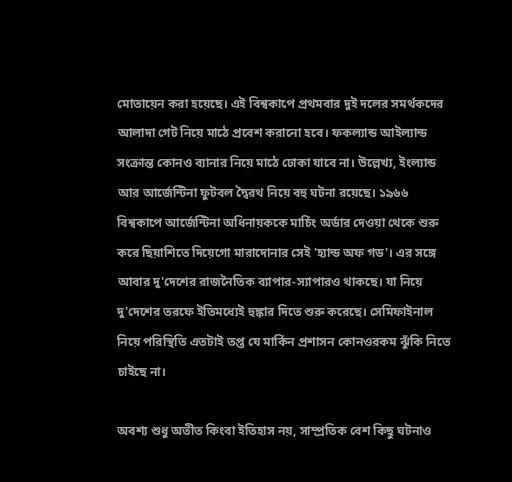মোতায়েন করা হয়েছে। এই বিশ্বকাপে প্রথমবার দুই দলের সমর্থকদের আলাদা গেট নিয়ে মাঠে প্রবেশ করানো হবে। ফকল্যান্ড আইল্যান্ড সংক্রান্ত কোনও ব্যানার নিয়ে মাঠে ঢোকা যাবে না। উল্লেখ্য, ইংল্যান্ড আর আর্জেন্টিনা ফুটবল দ্বৈরথ নিয়ে বহু ঘটনা রয়েছে। ১৯৬৬ বিশ্বকাপে আর্জেন্টিনা অধিনায়ককে মার্চিং অর্ডার দেওয়া থেকে শুরু করে ছিয়াশিতে দিয়েগো মারাদোনার সেই 'হ্যান্ড অফ গড'। এর সঙ্গে আবার দু'দেশের রাজনৈতিক ব্যাপার-স্যাপারও থাকছে। যা নিয়ে দু'দেশের তরফে ইতিমধ্যেই হুঙ্কার দিতে শুরু করেছে। সেমিফাইনাল নিয়ে পরিস্থিতি এতটাই তপ্ত যে মার্কিন প্রশাসন কোনওরকম ঝুঁকি নিতে চাইছে না।

অবশ্য শুধু অতীত কিংবা ইতিহাস নয়, সাম্প্রতিক বেশ কিছু ঘটনাও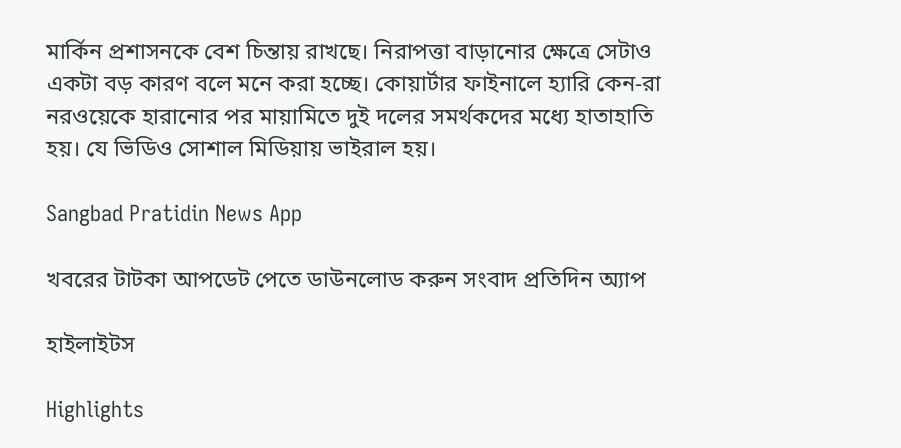মার্কিন প্রশাসনকে বেশ চিন্তায় রাখছে। নিরাপত্তা বাড়ানোর ক্ষেত্রে সেটাও একটা বড় কারণ বলে মনে করা হচ্ছে। কোয়ার্টার ফাইনালে হ্যারি কেন-রা নরওয়েকে হারানোর পর মায়ামিতে দুই দলের সমর্থকদের মধ্যে হাতাহাতি হয়। যে ভিডিও সোশাল মিডিয়ায় ভাইরাল হয়।

Sangbad Pratidin News App

খবরের টাটকা আপডেট পেতে ডাউনলোড করুন সংবাদ প্রতিদিন অ্যাপ

হাইলাইটস

Highlights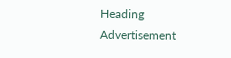Heading
Advertisement